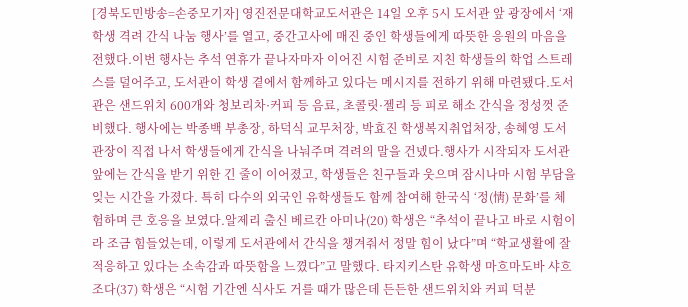[경북도민방송=손중모기자] 영진전문대학교도서관은 14일 오후 5시 도서관 앞 광장에서 ‘재학생 격려 간식 나눔 행사’를 열고, 중간고사에 매진 중인 학생들에게 따뜻한 응원의 마음을 전했다.이번 행사는 추석 연휴가 끝나자마자 이어진 시험 준비로 지친 학생들의 학업 스트레스를 덜어주고, 도서관이 학생 곁에서 함께하고 있다는 메시지를 전하기 위해 마련됐다.도서관은 샌드위치 600개와 청보리차·커피 등 음료, 초콜릿·젤리 등 피로 해소 간식을 정성껏 준비했다. 행사에는 박종백 부총장, 하덕식 교무처장, 박효진 학생복지취업처장, 송혜영 도서관장이 직접 나서 학생들에게 간식을 나눠주며 격려의 말을 건넸다.행사가 시작되자 도서관 앞에는 간식을 받기 위한 긴 줄이 이어졌고, 학생들은 친구들과 웃으며 잠시나마 시험 부담을 잊는 시간을 가졌다. 특히 다수의 외국인 유학생들도 함께 참여해 한국식 ‘정(情) 문화’를 체험하며 큰 호응을 보였다.알제리 출신 베르칸 아미나(20) 학생은 “추석이 끝나고 바로 시험이라 조금 힘들었는데, 이렇게 도서관에서 간식을 챙겨줘서 정말 힘이 났다”며 “학교생활에 잘 적응하고 있다는 소속감과 따뜻함을 느꼈다”고 말했다. 타지키스탄 유학생 마흐마도바 샤흐조다(37) 학생은 “시험 기간엔 식사도 거를 때가 많은데 든든한 샌드위치와 커피 덕분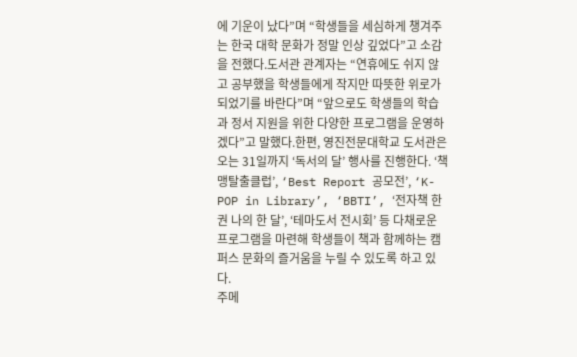에 기운이 났다”며 “학생들을 세심하게 챙겨주는 한국 대학 문화가 정말 인상 깊었다”고 소감을 전했다.도서관 관계자는 “연휴에도 쉬지 않고 공부했을 학생들에게 작지만 따뜻한 위로가 되었기를 바란다”며 “앞으로도 학생들의 학습과 정서 지원을 위한 다양한 프로그램을 운영하겠다”고 말했다.한편, 영진전문대학교 도서관은 오는 31일까지 ‘독서의 달’ 행사를 진행한다. ‘책맹탈출클럽’, ‘Best Report 공모전’, ‘K-POP in Library’, ‘BBTI’, ‘전자책 한 권 나의 한 달’, ‘테마도서 전시회’ 등 다채로운 프로그램을 마련해 학생들이 책과 함께하는 캠퍼스 문화의 즐거움을 누릴 수 있도록 하고 있다.
주메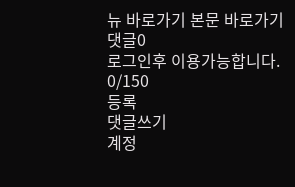뉴 바로가기 본문 바로가기
댓글0
로그인후 이용가능합니다.
0/150
등록
댓글쓰기
계정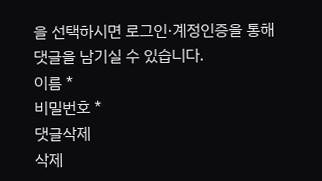을 선택하시면 로그인·계정인증을 통해
댓글을 남기실 수 있습니다.
이름 *
비밀번호 *
댓글삭제
삭제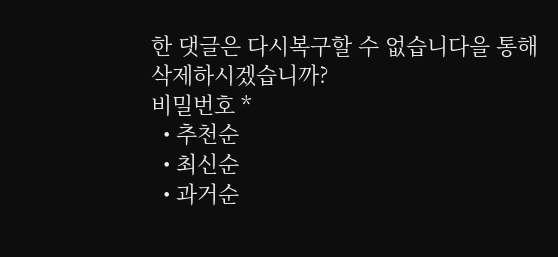한 댓글은 다시복구할 수 없습니다을 통해
삭제하시겠습니까?
비밀번호 *
  • 추천순
  • 최신순
  • 과거순